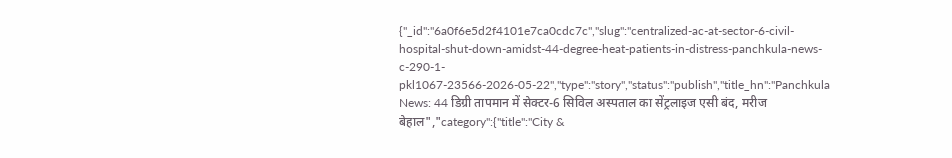{"_id":"6a0f6e5d2f4101e7ca0cdc7c","slug":"centralized-ac-at-sector-6-civil-hospital-shut-down-amidst-44-degree-heat-patients-in-distress-panchkula-news-c-290-1-pkl1067-23566-2026-05-22","type":"story","status":"publish","title_hn":"Panchkula News: 44 डिग्री तापमान में सेक्टर-6 सिविल अस्पताल का सेंट्रलाइज एसी बंद, मरीज बेहाल","category":{"title":"City &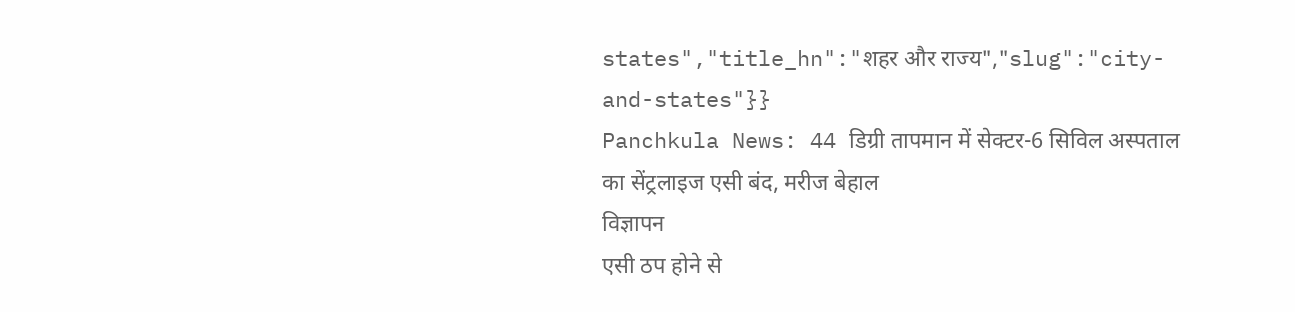states","title_hn":"शहर और राज्य","slug":"city-and-states"}}
Panchkula News: 44 डिग्री तापमान में सेक्टर-6 सिविल अस्पताल का सेंट्रलाइज एसी बंद, मरीज बेहाल
विज्ञापन
एसी ठप होने से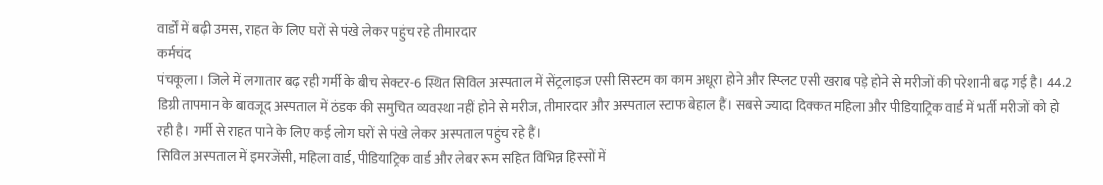वार्डों में बढ़ी उमस, राहत के लिए घरों से पंखे लेकर पहुंच रहे तीमारदार
कर्मचंद
पंचकूला। जिले में लगातार बढ़ रही गर्मी के बीच सेक्टर-6 स्थित सिविल अस्पताल में सेंट्रलाइज एसी सिस्टम का काम अधूरा होने और स्प्लिट एसी खराब पड़े होने से मरीजों की परेशानी बढ़ गई है। 44.2 डिग्री तापमान के बावजूद अस्पताल में ठंडक की समुचित व्यवस्था नहीं होने से मरीज, तीमारदार और अस्पताल स्टाफ बेहाल हैं। सबसे ज्यादा दिक्कत महिला और पीडियाट्रिक वार्ड में भर्ती मरीजों को हो रही है। गर्मी से राहत पाने के लिए कई लोग घरों से पंखे लेकर अस्पताल पहुंच रहे हैं।
सिविल अस्पताल में इमरजेंसी, महिला वार्ड, पीडियाट्रिक वार्ड और लेबर रूम सहित विभिन्न हिस्सों में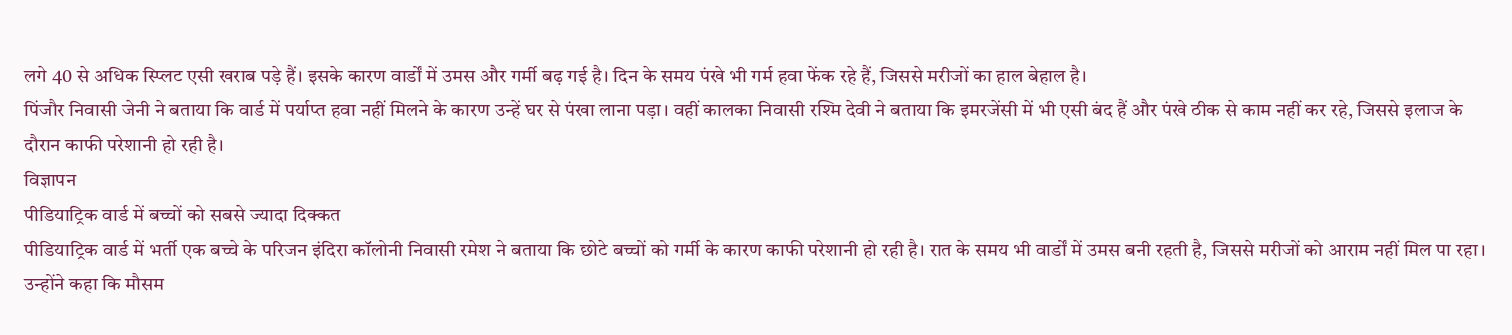लगे 40 से अधिक स्प्लिट एसी खराब पड़े हैं। इसके कारण वार्डों में उमस और गर्मी बढ़ गई है। दिन के समय पंखे भी गर्म हवा फेंक रहे हैं, जिससे मरीजों का हाल बेहाल है।
पिंजौर निवासी जेनी ने बताया कि वार्ड में पर्याप्त हवा नहीं मिलने के कारण उन्हें घर से पंखा लाना पड़ा। वहीं कालका निवासी रश्मि देवी ने बताया कि इमरजेंसी में भी एसी बंद हैं और पंखे ठीक से काम नहीं कर रहे, जिससे इलाज के दौरान काफी परेशानी हो रही है।
विज्ञापन
पीडियाट्रिक वार्ड में बच्चों को सबसे ज्यादा दिक्कत
पीडियाट्रिक वार्ड में भर्ती एक बच्चे के परिजन इंदिरा कॉलोनी निवासी रमेश ने बताया कि छोटे बच्चों को गर्मी के कारण काफी परेशानी हो रही है। रात के समय भी वार्डों में उमस बनी रहती है, जिससे मरीजों को आराम नहीं मिल पा रहा। उन्होंने कहा कि मौसम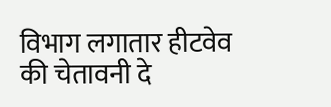विभाग लगातार हीटवेव की चेतावनी दे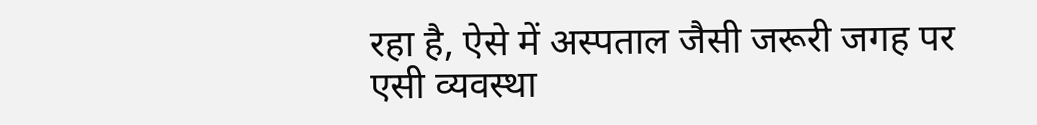रहा है, ऐसे में अस्पताल जैसी जरूरी जगह पर एसी व्यवस्था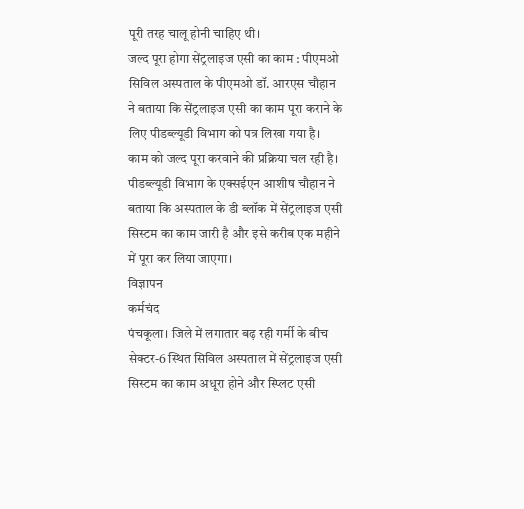पूरी तरह चालू होनी चाहिए थी।
जल्द पूरा होगा सेंट्रलाइज एसी का काम : पीएमओ
सिविल अस्पताल के पीएमओ डॉ. आरएस चौहान ने बताया कि सेंट्रलाइज एसी का काम पूरा कराने के लिए पीडब्ल्यूडी विभाग को पत्र लिखा गया है। काम को जल्द पूरा करवाने की प्रक्रिया चल रही है। पीडब्ल्यूडी विभाग के एक्सईएन आशीष चौहान ने बताया कि अस्पताल के डी ब्लॉक में सेंट्रलाइज एसी सिस्टम का काम जारी है और इसे करीब एक महीने में पूरा कर लिया जाएगा।
विज्ञापन
कर्मचंद
पंचकूला। जिले में लगातार बढ़ रही गर्मी के बीच सेक्टर-6 स्थित सिविल अस्पताल में सेंट्रलाइज एसी सिस्टम का काम अधूरा होने और स्प्लिट एसी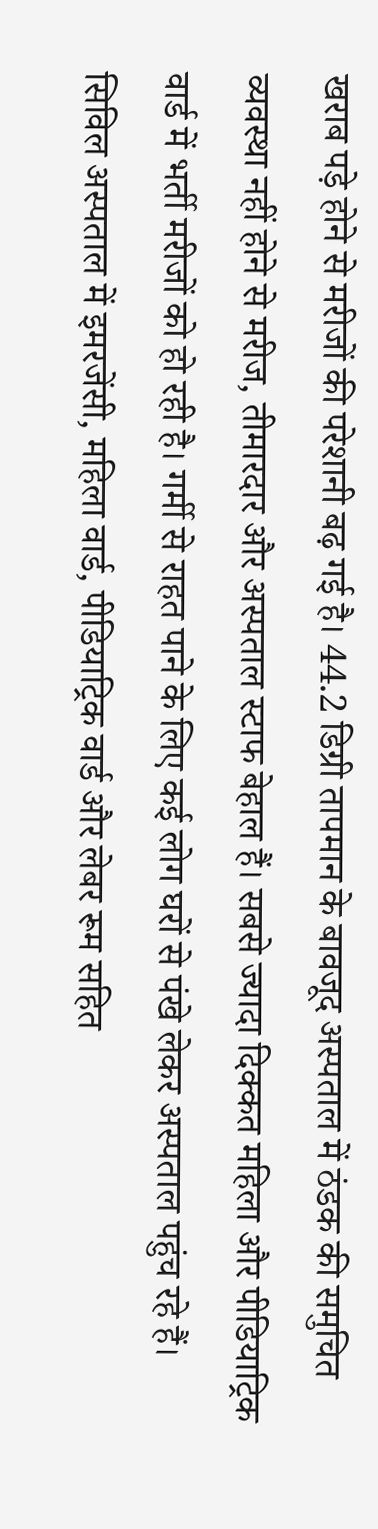खराब पड़े होने से मरीजों की परेशानी बढ़ गई है। 44.2 डिग्री तापमान के बावजूद अस्पताल में ठंडक की समुचित व्यवस्था नहीं होने से मरीज, तीमारदार और अस्पताल स्टाफ बेहाल हैं। सबसे ज्यादा दिक्कत महिला और पीडियाट्रिक वार्ड में भर्ती मरीजों को हो रही है। गर्मी से राहत पाने के लिए कई लोग घरों से पंखे लेकर अस्पताल पहुंच रहे हैं।
सिविल अस्पताल में इमरजेंसी, महिला वार्ड, पीडियाट्रिक वार्ड और लेबर रूम सहित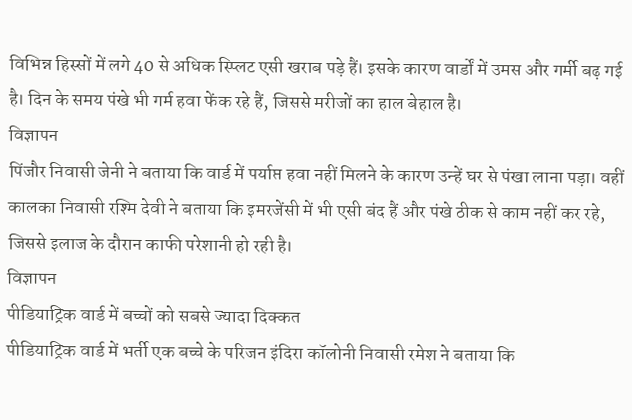विभिन्न हिस्सों में लगे 40 से अधिक स्प्लिट एसी खराब पड़े हैं। इसके कारण वार्डों में उमस और गर्मी बढ़ गई है। दिन के समय पंखे भी गर्म हवा फेंक रहे हैं, जिससे मरीजों का हाल बेहाल है।
विज्ञापन
पिंजौर निवासी जेनी ने बताया कि वार्ड में पर्याप्त हवा नहीं मिलने के कारण उन्हें घर से पंखा लाना पड़ा। वहीं कालका निवासी रश्मि देवी ने बताया कि इमरजेंसी में भी एसी बंद हैं और पंखे ठीक से काम नहीं कर रहे, जिससे इलाज के दौरान काफी परेशानी हो रही है।
विज्ञापन
पीडियाट्रिक वार्ड में बच्चों को सबसे ज्यादा दिक्कत
पीडियाट्रिक वार्ड में भर्ती एक बच्चे के परिजन इंदिरा कॉलोनी निवासी रमेश ने बताया कि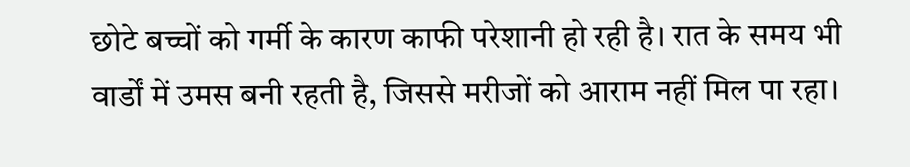छोटे बच्चों को गर्मी के कारण काफी परेशानी हो रही है। रात के समय भी वार्डों में उमस बनी रहती है, जिससे मरीजों को आराम नहीं मिल पा रहा।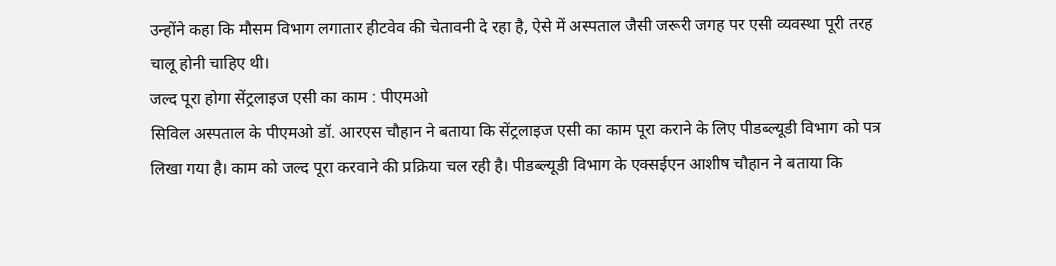उन्होंने कहा कि मौसम विभाग लगातार हीटवेव की चेतावनी दे रहा है, ऐसे में अस्पताल जैसी जरूरी जगह पर एसी व्यवस्था पूरी तरह चालू होनी चाहिए थी।
जल्द पूरा होगा सेंट्रलाइज एसी का काम : पीएमओ
सिविल अस्पताल के पीएमओ डॉ. आरएस चौहान ने बताया कि सेंट्रलाइज एसी का काम पूरा कराने के लिए पीडब्ल्यूडी विभाग को पत्र लिखा गया है। काम को जल्द पूरा करवाने की प्रक्रिया चल रही है। पीडब्ल्यूडी विभाग के एक्सईएन आशीष चौहान ने बताया कि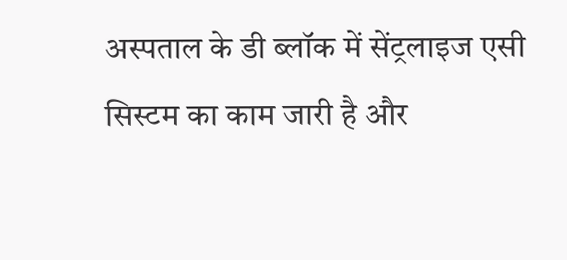अस्पताल के डी ब्लॉक में सेंट्रलाइज एसी सिस्टम का काम जारी है और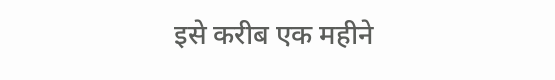इसे करीब एक महीने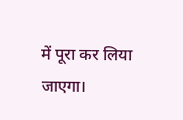में पूरा कर लिया जाएगा।